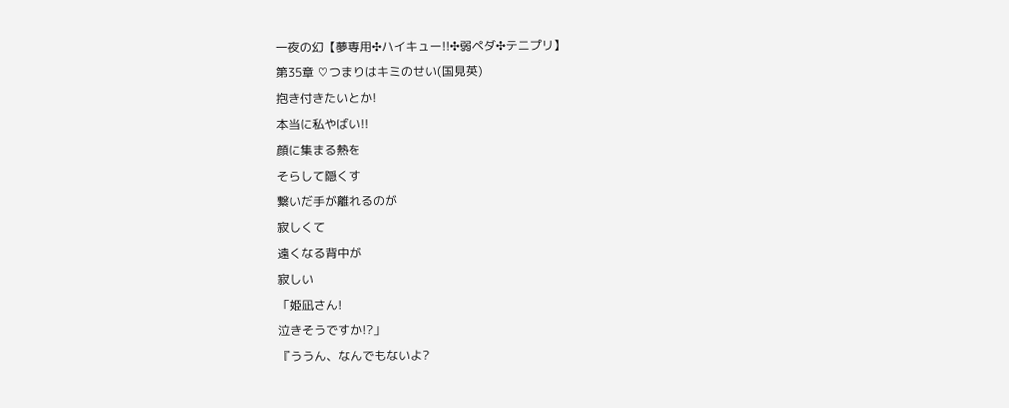一夜の幻【夢専用✣ハイキュー!!✣弱ペダ✣テニプリ】
第35章 ♡つまりはキミのせい(国見英)
抱き付きたいとか!
本当に私やばい!!
顔に集まる熱を
そらして隠くす
繋いだ手が離れるのが
寂しくて
遠くなる背中が
寂しい
「姫凪さん!
泣きそうですか!?」
『ううん、なんでもないよ?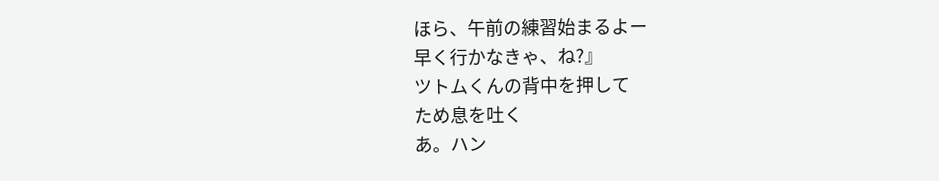ほら、午前の練習始まるよー
早く行かなきゃ、ね?』
ツトムくんの背中を押して
ため息を吐く
あ。ハン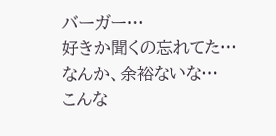バーガー…
好きか聞くの忘れてた…
なんか、余裕ないな…
こんな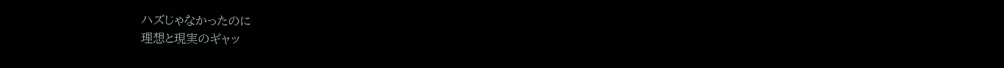ハズじゃなかったのに
理想と現実のギャッ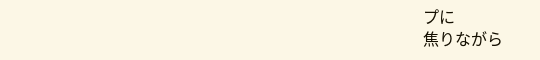プに
焦りながら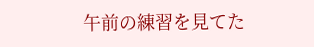午前の練習を見てた